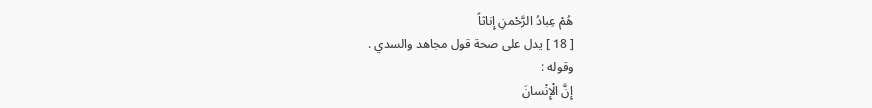هُمْ عِبادُ الرَّحْمنِ إِناثاً
[ 18 ] يدل على صحة قول مجاهد والسدي .
وقوله :
إِنَّ الْإِنْسانَ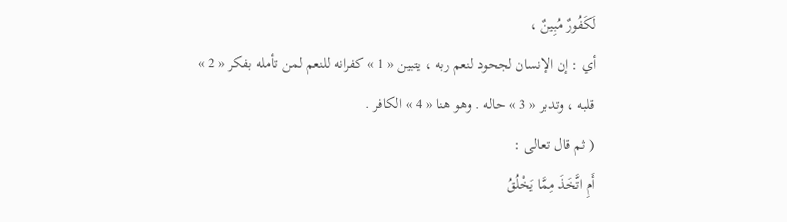لَكَفُورٌ مُبِينٌ ،
أي : إن الإنسان لجحود لنعم ربه ، يتبين « 1 » كفرانه للنعم لمن تأمله بفكر « 2 » قلبه ، وتدبر « 3 » حاله . وهو هنا « 4 » الكافر .
( ثم قال تعالى :
أَمِ اتَّخَذَ مِمَّا يَخْلُقُ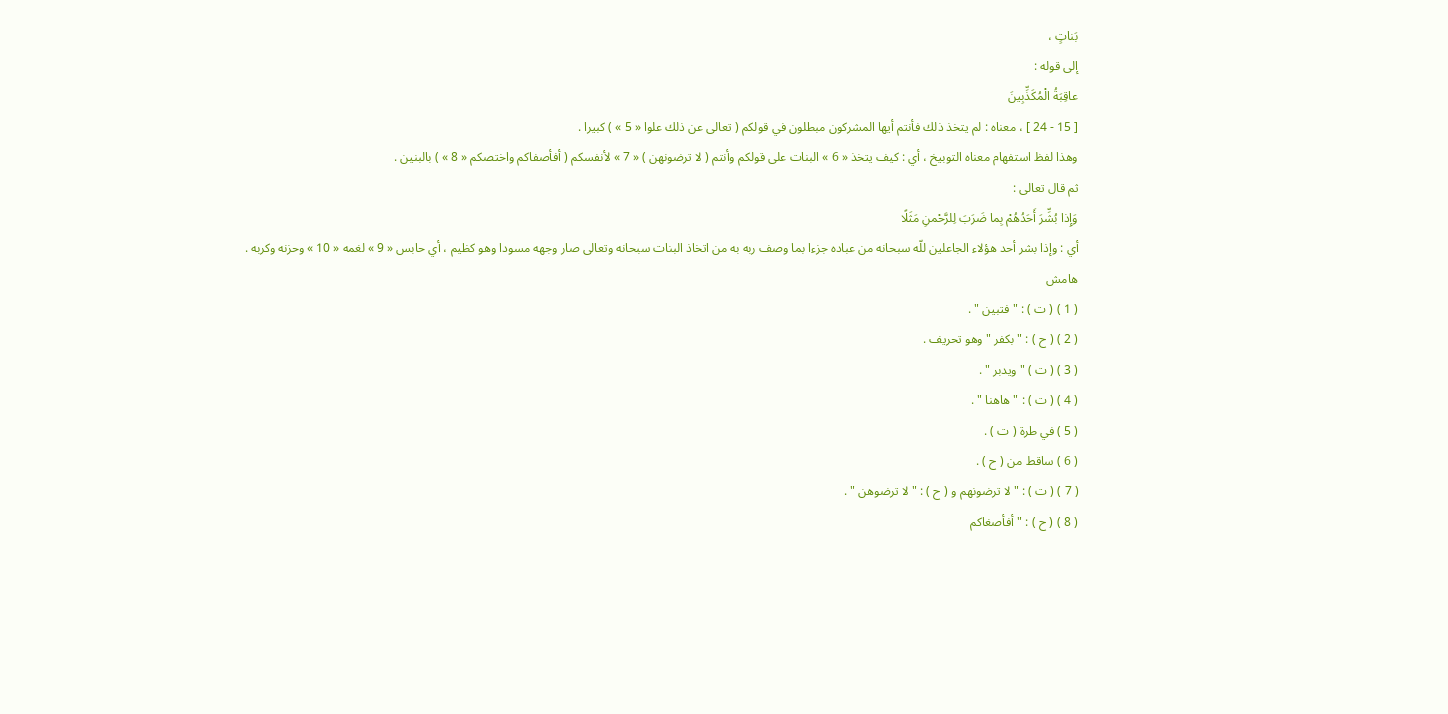بَناتٍ ،
إلى قوله :
عاقِبَةُ الْمُكَذِّبِينَ
[ 15 - 24 ] ، معناه : لم يتخذ ذلك فأنتم أيها المشركون مبطلون في قولكم ( تعالى عن ذلك علوا « 5 » ) كبيرا .
وهذا لفظ استفهام معناه التوبيخ ، أي : كيف يتخذ « 6 » البنات على قولكم وأنتم ( لا ترضونهن ) « 7 » لأنفسكم ( أفأصفاكم واختصكم « 8 » ) بالبنين .
ثم قال تعالى :
وَإِذا بُشِّرَ أَحَدُهُمْ بِما ضَرَبَ لِلرَّحْمنِ مَثَلًا
أي : وإذا بشر أحد هؤلاء الجاعلين للّه سبحانه من عباده جزءا بما وصف ربه به من اتخاذ البنات سبحانه وتعالى صار وجهه مسودا وهو كظيم ، أي حابس « 9 » لغمه « 10 » وحزنه وكربه .
هامش
( 1 ) ( ت ) : " فتبين " .
( 2 ) ( ح ) : " بكفر " وهو تحريف .
( 3 ) ( ت ) " ويدبر " .
( 4 ) ( ت ) : " هاهنا " .
( 5 ) في طرة ( ت ) .
( 6 ) ساقط من ( ح ) .
( 7 ) ( ت ) : " لا ترضونهم و ( ح ) : " لا ترضوهن " .
( 8 ) ( ح ) : " أفأصغاكم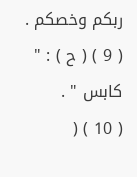ربكم وخصكم .
( 9 ) ( ح ) : " كابس " .
( 10 ) (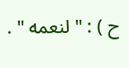ح ) : " لنعمه " .